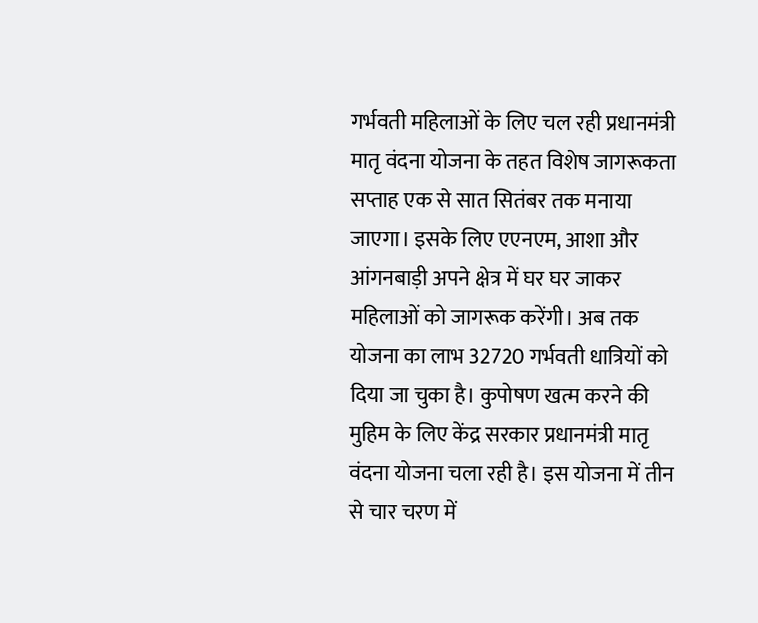गर्भवती महिलाओं के लिए चल रही प्रधानमंत्री मातृ वंदना योजना के तहत विशेष जागरूकता सप्ताह एक से सात सितंबर तक मनाया जाएगा। इसके लिए एएनएम, आशा और आंगनबाड़ी अपने क्षेत्र में घर घर जाकर महिलाओं को जागरूक करेंगी। अब तक योजना का लाभ 32720 गर्भवती धात्रियों को दिया जा चुका है। कुपोषण खत्म करने की मुहिम के लिए केंद्र सरकार प्रधानमंत्री मातृ वंदना योजना चला रही है। इस योजना में तीन से चार चरण में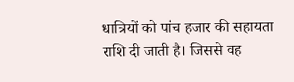धात्रियों को पांच हजार की सहायता राशि दी जाती है। जिससे वह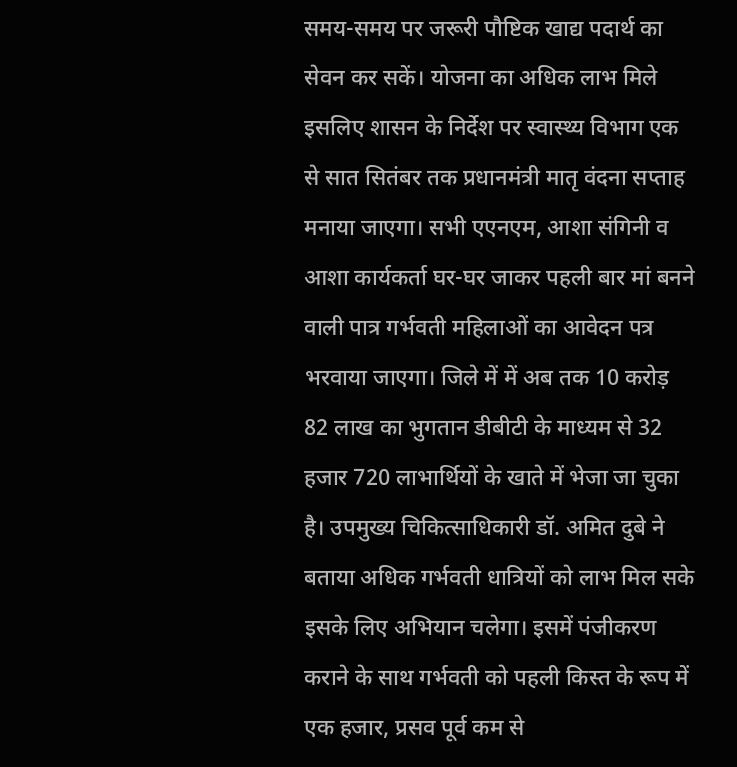समय-समय पर जरूरी पौष्टिक खाद्य पदार्थ का सेवन कर सकें। योजना का अधिक लाभ मिले इसलिए शासन के निर्देश पर स्वास्थ्य विभाग एक से सात सितंबर तक प्रधानमंत्री मातृ वंदना सप्ताह मनाया जाएगा। सभी एएनएम, आशा संगिनी व आशा कार्यकर्ता घर-घर जाकर पहली बार मां बनने वाली पात्र गर्भवती महिलाओं का आवेदन पत्र भरवाया जाएगा। जिले में में अब तक 10 करोड़ 82 लाख का भुगतान डीबीटी के माध्यम से 32 हजार 720 लाभार्थियों के खाते में भेजा जा चुका है। उपमुख्य चिकित्साधिकारी डॉ. अमित दुबे ने बताया अधिक गर्भवती धात्रियों को लाभ मिल सके इसके लिए अभियान चलेगा। इसमें पंजीकरण कराने के साथ गर्भवती को पहली किस्त के रूप में एक हजार, प्रसव पूर्व कम से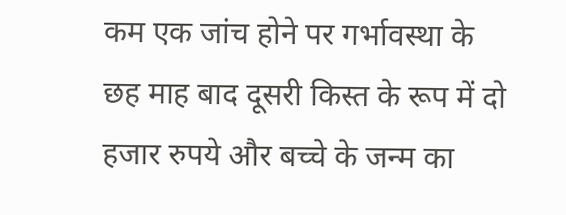कम एक जांच होने पर गर्भावस्था के छह माह बाद दूसरी किस्त के रूप में दो हजार रुपये और बच्चे के जन्म का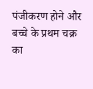पंजीकरण होने और बच्चे के प्रथम चक्र का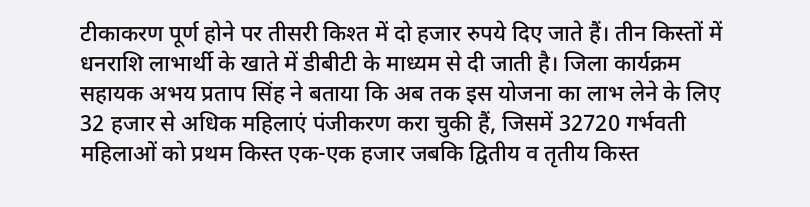टीकाकरण पूर्ण होने पर तीसरी किश्त में दो हजार रुपये दिए जाते हैं। तीन किस्तों में धनराशि लाभार्थी के खाते में डीबीटी के माध्यम से दी जाती है। जिला कार्यक्रम सहायक अभय प्रताप सिंह ने बताया कि अब तक इस योजना का लाभ लेने के लिए 32 हजार से अधिक महिलाएं पंजीकरण करा चुकी हैं, जिसमें 32720 गर्भवती महिलाओं को प्रथम किस्त एक-एक हजार जबकि द्वितीय व तृतीय किस्त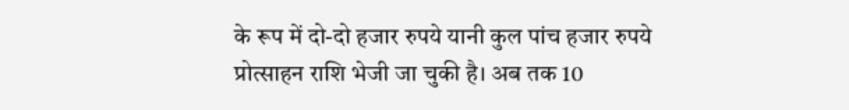के रूप में दो-दो हजार रुपये यानी कुल पांच हजार रुपये प्रोत्साहन राशि भेजी जा चुकी है। अब तक 10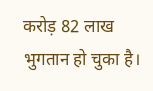करोड़ 82 लाख भुगतान हो चुका है।